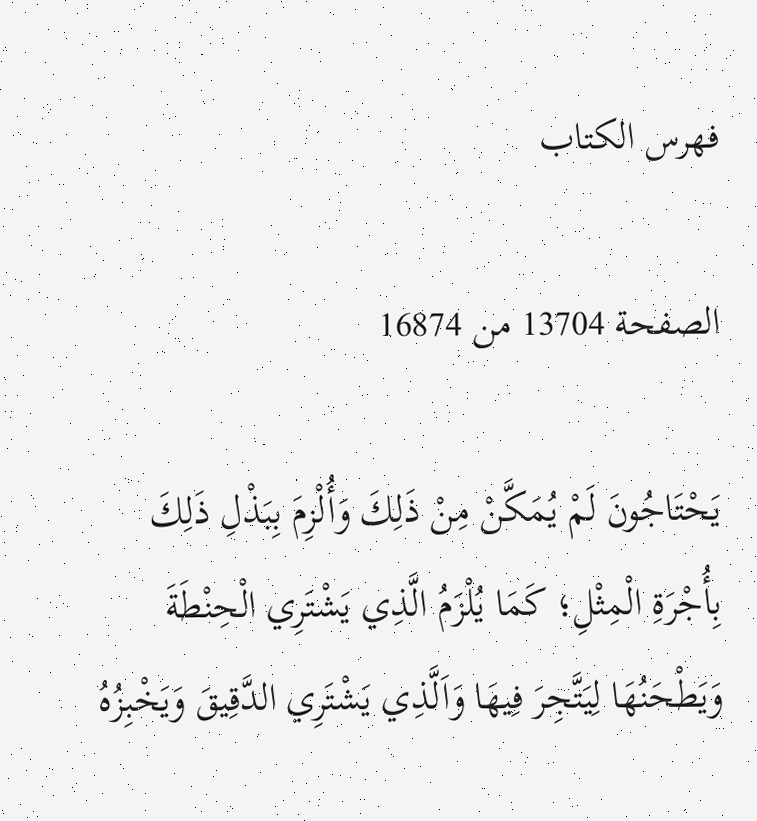فهرس الكتاب

الصفحة 13704 من 16874

يَحْتَاجُونَ لَمْ يُمَكَّنْ مِنْ ذَلِكَ وَأُلْزِمَ بِبَذْلِ ذَلِكَ بِأُجْرَةِ الْمِثْلِ؛ كَمَا يُلْزَمُ الَّذِي يَشْتَرِي الْحِنْطَةَ وَيَطْحَنُهَا لِيَتَّجِرَ فِيهَا وَاَلَّذِي يَشْتَرِي الدَّقِيقَ وَيَخْبِزُهُ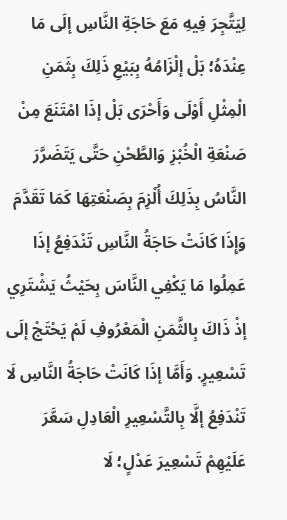لِيَتَّجِرَ فِيهِ مَعَ حَاجَةِ النَّاسِ إلَى مَا عِنْدَهُ؛ بَلْ إلْزَامُهُ بِبَيْعِ ذَلِكَ بِثَمَنِ الْمِثْلِ أَوْلَى وَأَحْرَى بَلْ إذَا امْتَنَعَ مِنْ صَنْعَةِ الْخُبْزِ وَالطَّحْنِ حَتَّى يَتَضَرَّرَ النَّاسُ بِذَلِكَ أُلْزِمَ بِصَنْعَتِهَا كَمَا تَقَدَّمَ وَإِذَا كَانَتْ حَاجَةُ النَّاسِ تَنْدَفِعُ إذَا عَمِلُوا مَا يَكْفِي النَّاسَ بِحَيْثُ يَشْتَرِي إذْ ذَاكَ بِالثَّمَنِ الْمَعْرُوفِ لَمْ يَحْتَجْ إلَى تَسْعِيرٍ. وَأَمَّا إذَا كَانَتْ حَاجَةُ النَّاسِ لَا تَنْدَفِعُ إلَّا بِالتَّسْعِيرِ الْعَادِلِ سَعَّرَ عَلَيْهِمْ تَسْعِيرَ عَدْلٍ؛ لَا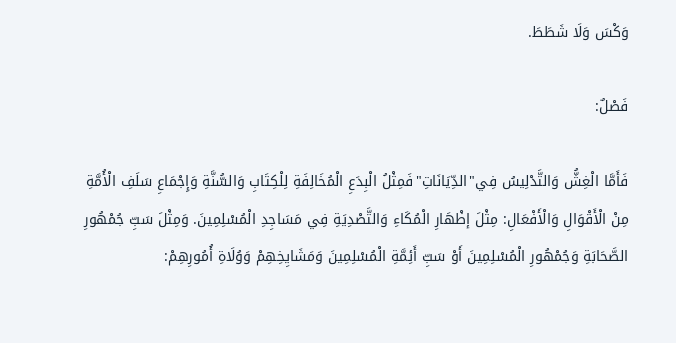وَكْسَ وَلَا شَطَطَ.

فَصْلٌ:

فَأَمَّا الْغِشُّ وَالتَّدْلِيسُ فِي"الدِّيَانَاتِ"فَمِثْلُ الْبِدَعِ الْمُخَالِفَةِ لِلْكِتَابِ وَالسُّنَّةِ وَإِجْمَاعِ سَلَفِ الْأُمَّةِ مِنْ الْأَقْوَالِ وَالْأَفْعَالِ: مِثْلَ إظْهَارِ الْمُكَاءِ وَالتَّصْدِيَةِ فِي مَسَاجِدِ الْمُسْلِمِينَ. وَمِثْلَ سَبِّ جُمْهُورِ الصَّحَابَةِ وَجُمْهُورِ الْمُسْلِمِينَ أَوْ سَبِّ أَئِمَّةِ الْمُسْلِمِينَ وَمَشَايِخِهِمْ وَوُلَاةِ أُمُورِهِمْ: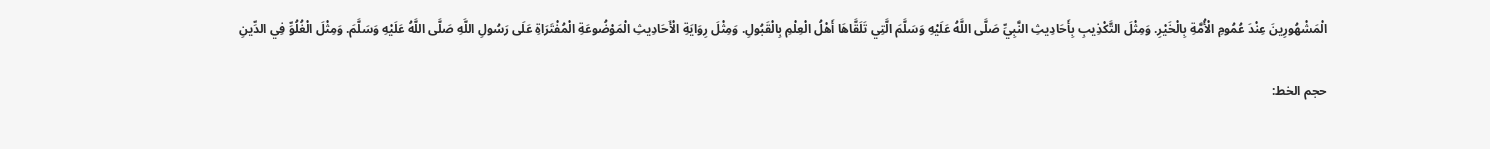الْمَشْهُورِينَ عِنْدَ عُمُومِ الْأُمَّةِ بِالْخَيْرِ. وَمِثْلَ التَّكْذِيبِ بِأَحَادِيثِ النَّبِيِّ صَلَّى اللَّهُ عَلَيْهِ وَسَلَّمَ الَّتِي تَلَقَّاهَا أَهْلُ الْعِلْمِ بِالْقَبُولِ. وَمِثْلَ رِوَايَةِ الْأَحَادِيثِ الْمَوْضُوعَةِ الْمُفْتَرَاةِ عَلَى رَسُولِ اللَّهِ صَلَّى اللَّهُ عَلَيْهِ وَسَلَّمَ. وَمِثْلَ الْغُلُوِّ فِي الدِّينِ

حجم الخط: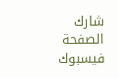شارك الصفحة
فيسبوك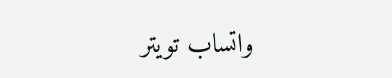واتساب تويتر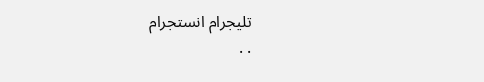تليجرام انستجرام
. .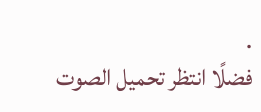.
فضلًا انتظر تحميل الصوت